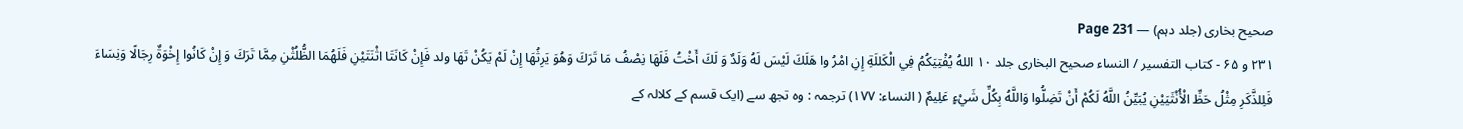صحیح بخاری (جلد دہم) — Page 231
۲۳۱ و ۶۵ - کتاب التفسير / النساء صحیح البخاری جلد ۱۰ اللهُ يُفْتِيَكُمُ فِي الْكَللَةِ إِنِ امْرُ وا هَلَكَ لَيْسَ لَهُ وَلَدٌ وَ لَكَ أَخْتُ فَلَهَا نِصْفُ مَا تَرَكَ وَهُوَ يَرِثُهَا إِنْ لَمْ يَكُنْ تَهَا ولد فَإِنْ كَانَتَا اثْنَتَيْنِ فَلَهُمَا الظُّلُثْنِ مِمَّا تَرَكَ وَ إِنْ كَانُوا إِخْوَةٌ رِجَالًا وَنِسَاءَ فَلِلذَّكَرِ مِثْلُ حَظِّ الْأُنْثَيَيْنِ يُبَيِّنُ اللَّهُ لَكُمْ أَنْ تَضِلُّوا وَاللَّهُ بِكُلِّ شَيْءٍ عَلِيمٌ ( النساء: ۱۷۷) ترجمہ : وہ تجھ سے (ایک قسم کے کلالہ کے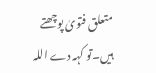متعلق فتویٰ پوچھتے ہیں۔تو کہہ دے اللہ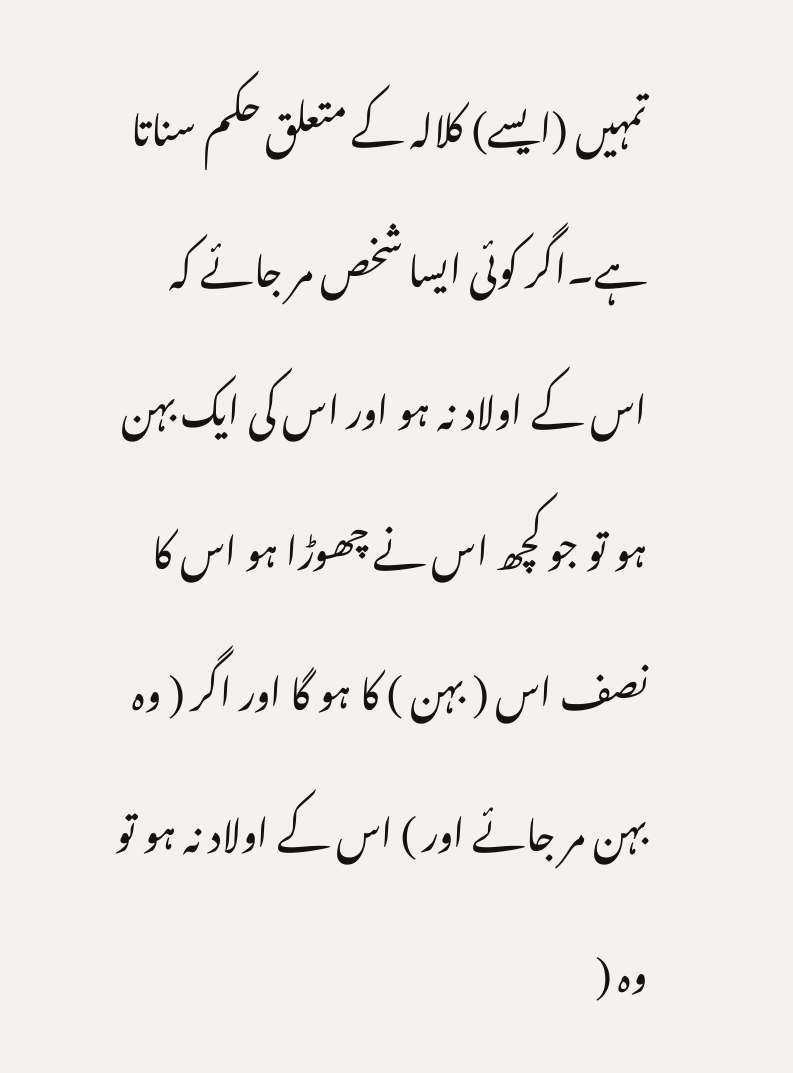تمہیں (ایسے) کلالہ کے متعلق حکم سناتا ہے۔اگر کوئی ایسا شخص مر جائے کہ اس کے اولاد نہ ہو اور اس کی ایک بہن ہو تو جو کچھ اس نے چھوڑا ہو اس کا نصف اس ( بہن ) کا ہو گا اور اگر ( وہ بہن مر جائے اور ) اس کے اولاد نہ ہو تو وہ (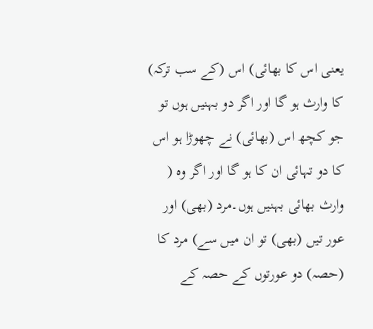یعنی اس کا بھائی) اس (کے سب ترکہ) کا وارث ہو گا اور اگر دو بہنیں ہوں تو جو کچھ اس (بھائی) نے چھوڑا ہو اس کا دو تہائی ان کا ہو گا اور اگر وہ ( وارث بھائی بہنیں ہوں۔مرد (بھی) اور عور تیں (بھی) تو ان میں سے) مرد کا (حصہ) دو عورتوں کے حصہ کے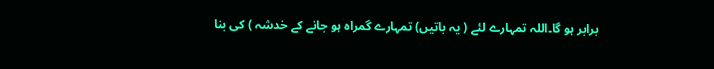برابر ہو گا۔اللہ تمہارے لئے ( یہ باتیں) تمہارے گمراہ ہو جانے کے خدشہ ) کی بنا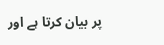پر بیان کرتا ہے اور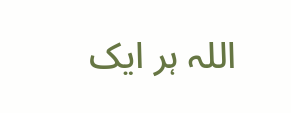اللہ ہر ایک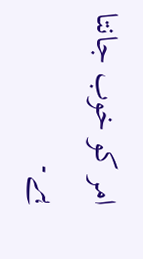امر کو خوب جانتا ہے۔